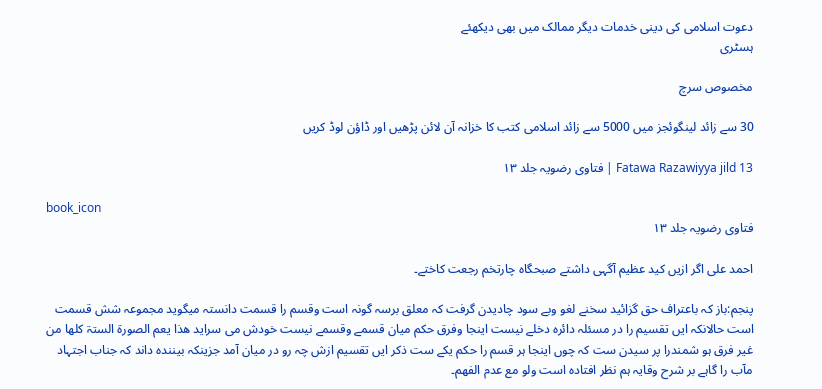دعوت اسلامی کی دینی خدمات دیگر ممالک میں بھی دیکھئے
ہسٹری

مخصوص سرچ

30 سے زائد لینگوئجز میں 5000 سے زائد اسلامی کتب کا خزانہ آن لائن پڑھیں اور ڈاؤن لوڈ کریں

Fatawa Razawiyya jild 13 | فتاوی رضویہ جلد ۱۳

book_icon
فتاوی رضویہ جلد ۱۳

احمد علی اگر ازیں کید عظیم آگہی داشتے صبحگاہ چارتخم رجعت کاختے۔

پنجم:باز کہ باعتراف حق گزائید سخنے لغو وبے سود چادیدن گرفت کہ معلق برسہ گونہ است وقسم را قسمت دانستہ میگوید مجموعہ شش قسمت است حالانکہ ایں تقسیم را در مسئلہ دائرہ دخلے نیست اینجا وفرق حکم میان قسمے وقسمے نیست خودش می سراید ھذا یعم الصورۃ الستۃ کلھا من غیر فرق ہو شمندرا پر سیدن ست کہ چوں اینجا ہر قسم را حکم یکے ست ذکر ایں تقسیم ازش چہ رو در میان آمد جزینکہ بینندہ داند کہ جناب اجتہاد مآب را گاہے بر شرح وقایہ ہم نظر افتادہ است ولو مع عدم الفھم۔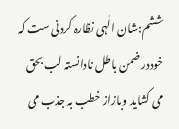ششم:شان الٰہی نظارہ کردنی ست کہ خوددر ضمن باطل نادانستہ لب بحق می کشاید وبازاز خطب بہ جذب می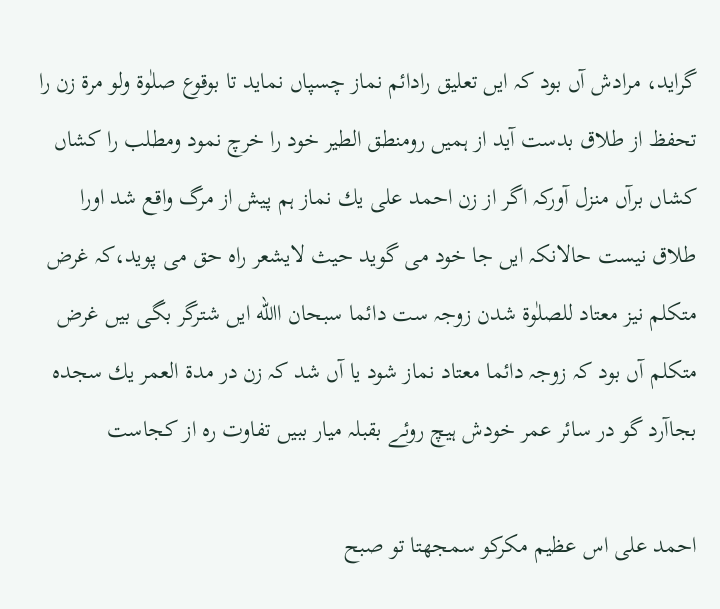گراید، مرادش آں بود کہ ایں تعلیق رادائم نماز چسپاں نماید تا بوقوع صلٰوۃ ولو مرۃ زن را تحفظ از طلاق بدست آید از ہمیں رومنطق الطیر خود را خرچ نمود ومطلب را کشاں کشاں برآں منزل آورکہ اگر از زن احمد علی یك نماز ہم پیش از مرگ واقع شد اورا طلاق نیست حالانکہ ایں جا خود می گوید حیث لایشعر راہ حق می پوید،کہ غرض متکلم نیز معتاد للصلٰوۃ شدن زوجہ ست دائما سبحان االله ایں شترگر بگی بیں غرض متکلم آں بود کہ زوجہ دائما معتاد نماز شود یا آں شد کہ زن در مدۃ العمر یك سجدہ بجاآرد گو در سائر عمر خودش ہیچ روئے بقبلہ میار ببیں تفاوت رہ از کجاست

احمد علی اس عظیم مکرکو سمجھتا تو صبح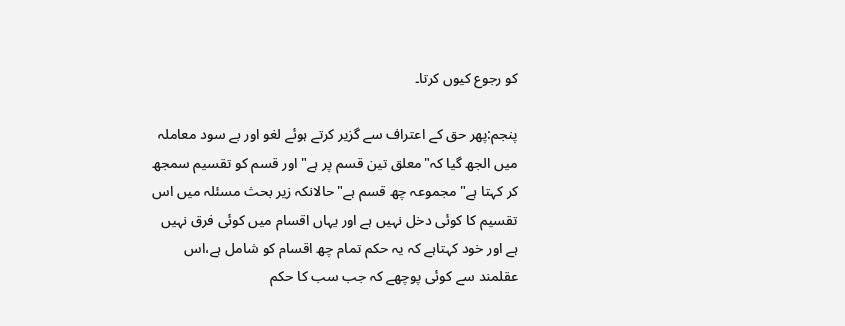کو رجوع کیوں کرتا۔

پنجم:پھر حق کے اعتراف سے گزیر کرتے ہوئے لغو اور بے سود معاملہ میں الجھ گیا کہ"معلق تین قسم پر ہے"اور قسم کو تقسیم سمجھ کر کہتا ہے"مجموعہ چھ قسم ہے"حالانکہ زیر بحث مسئلہ میں اس تقسیم کا کوئی دخل نہیں ہے اور یہاں اقسام میں کوئی فرق نہیں ہے اور خود کہتاہے کہ یہ حکم تمام چھ اقسام کو شامل ہے،اس عقلمند سے کوئی پوچھے کہ جب سب کا حکم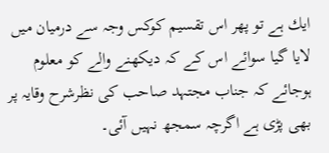ایك ہے تو پھر اس تقسیم کوکس وجہ سے درمیان میں لایا گیا سوائے اس کے کہ دیکھنے والے کو معلوم ہوجائے کہ جناب مجتہد صاحب کی نظرشرح وقایہ پر بھی پڑی ہے اگرچہ سمجھ نہیں آئی۔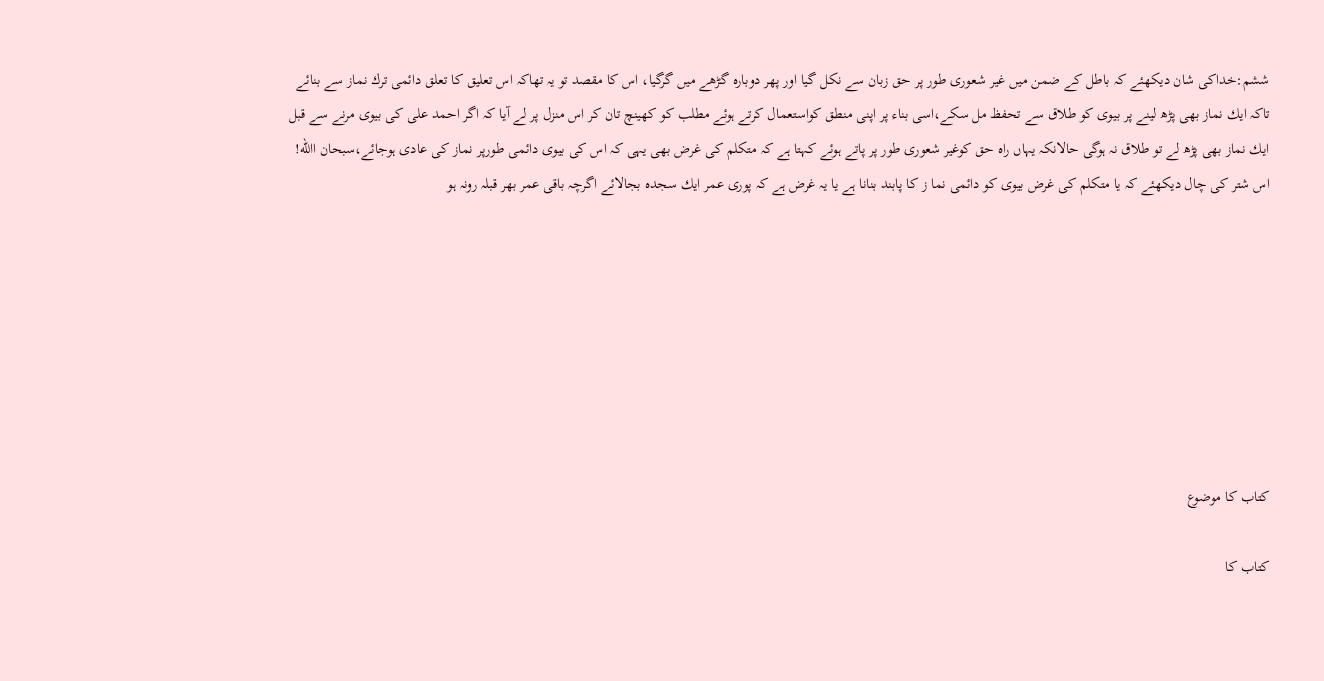ششم:خداکی شان دیکھئے کہ باطل کے ضمن میں غیر شعوری طور پر حق زبان سے نکل گیا اور پھر دوبارہ گڑھے میں گرگیا، اس کا مقصد تو یہ تھاکہ اس تعلیق کا تعلق دائمی ترك نماز سے بنائے تاکہ ایك نماز بھی پڑھ لینے پر بیوی کو طلاق سے تحفظ مل سکے،اسی بناء پر اپنی منطق کواستعمال کرتے ہوئے مطلب کو کھینچ تان کر اس منزل پر لے آیا کہ اگر احمد علی کی بیوی مرنے سے قبل ایك نماز بھی پڑھ لے تو طلاق نہ ہوگی حالانکہ یہاں راہ حق کوغیر شعوری طور پر پاتے ہوئے کہتا ہے کہ متکلم کی غرض بھی یہی کہ اس کی بیوی دائمی طورپر نماز کی عادی ہوجائے،سبحان االله! اس شتر کی چال دیکھئے کہ یا متکلم کی غرض بیوی کو دائمی نما ز کا پابند بنانا ہے یا یہ غرض ہے کہ پوری عمر ایك سجدہ بجالائے اگرچہ باقی عمر بھر قبلہ رونہ ہو








کتاب کا موضوع

کتاب کا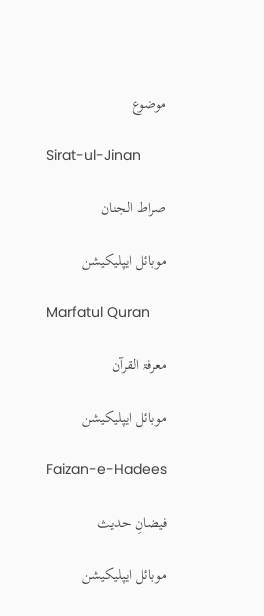موضوع

Sirat-ul-Jinan

صراط الجنان

موبائل ایپلیکیشن

Marfatul Quran

معرفۃ القرآن

موبائل ایپلیکیشن

Faizan-e-Hadees

فیضانِ حدیث

موبائل ایپلیکیشن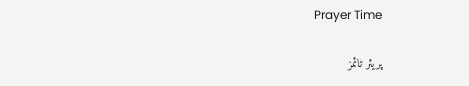Prayer Time

پریئر ٹائمز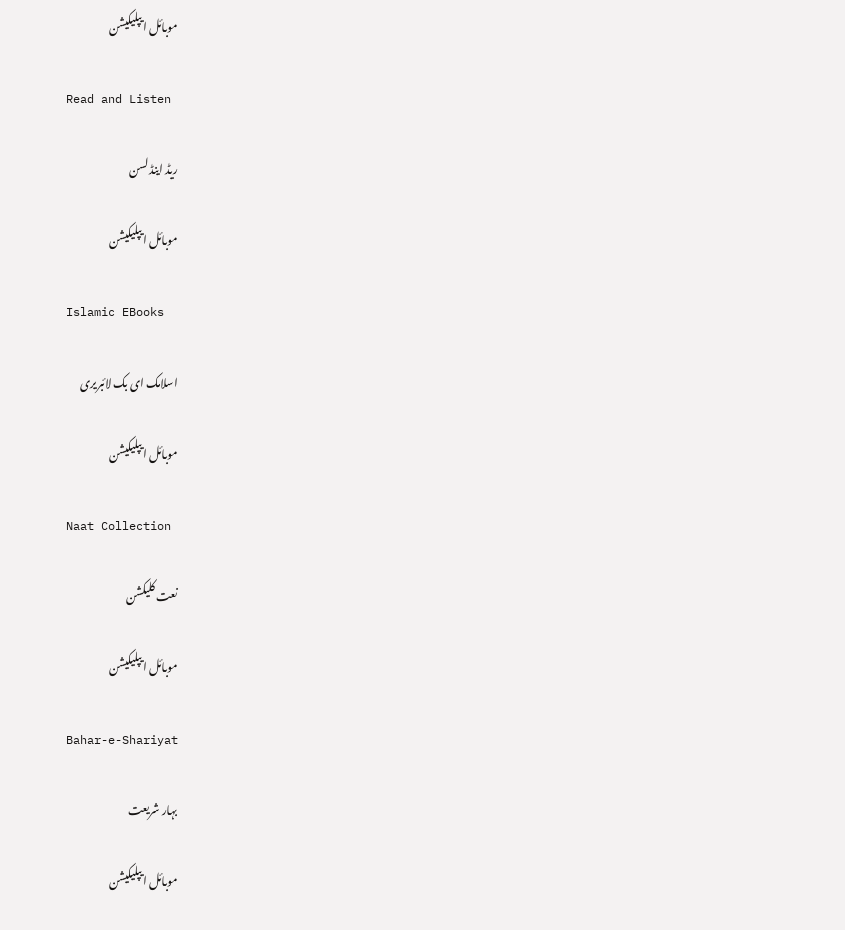موبائل ایپلیکیشن

Read and Listen

ریڈ اینڈ لسن

موبائل ایپلیکیشن

Islamic EBooks

اسلامک ای بک لائبریری

موبائل ایپلیکیشن

Naat Collection

نعت کلیکشن

موبائل ایپلیکیشن

Bahar-e-Shariyat

بہار شریعت

موبائل ایپلیکیشن